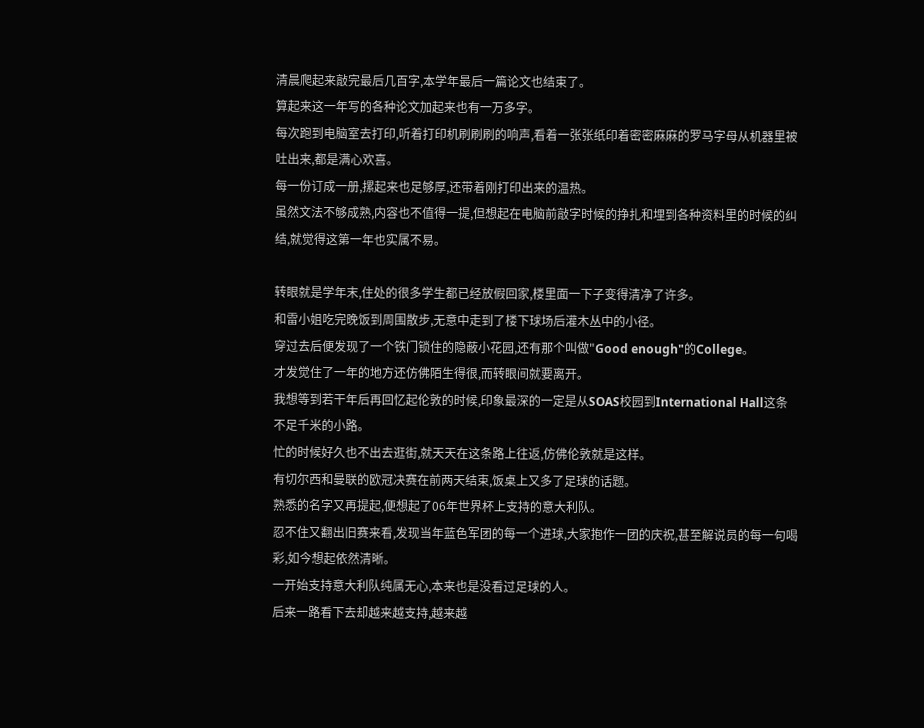清晨爬起来敲完最后几百字,本学年最后一篇论文也结束了。
算起来这一年写的各种论文加起来也有一万多字。
每次跑到电脑室去打印,听着打印机刷刷刷的响声,看着一张张纸印着密密麻麻的罗马字母从机器里被吐出来,都是满心欢喜。
每一份订成一册,摞起来也足够厚,还带着刚打印出来的温热。
虽然文法不够成熟,内容也不值得一提,但想起在电脑前敲字时候的挣扎和埋到各种资料里的时候的纠结,就觉得这第一年也实属不易。

转眼就是学年末,住处的很多学生都已经放假回家,楼里面一下子变得清净了许多。
和雷小姐吃完晚饭到周围散步,无意中走到了楼下球场后灌木丛中的小径。
穿过去后便发现了一个铁门锁住的隐蔽小花园,还有那个叫做"Good enough"的College。
才发觉住了一年的地方还仿佛陌生得很,而转眼间就要离开。
我想等到若干年后再回忆起伦敦的时候,印象最深的一定是从SOAS校园到International Hall这条不足千米的小路。
忙的时候好久也不出去逛街,就天天在这条路上往返,仿佛伦敦就是这样。
有切尔西和曼联的欧冠决赛在前两天结束,饭桌上又多了足球的话题。
熟悉的名字又再提起,便想起了06年世界杯上支持的意大利队。
忍不住又翻出旧赛来看,发现当年蓝色军团的每一个进球,大家抱作一团的庆祝,甚至解说员的每一句喝彩,如今想起依然清晰。
一开始支持意大利队纯属无心,本来也是没看过足球的人。
后来一路看下去却越来越支持,越来越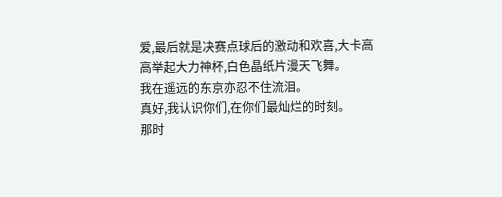爱,最后就是决赛点球后的激动和欢喜,大卡高高举起大力神杯,白色晶纸片漫天飞舞。
我在遥远的东京亦忍不住流泪。
真好,我认识你们,在你们最灿烂的时刻。
那时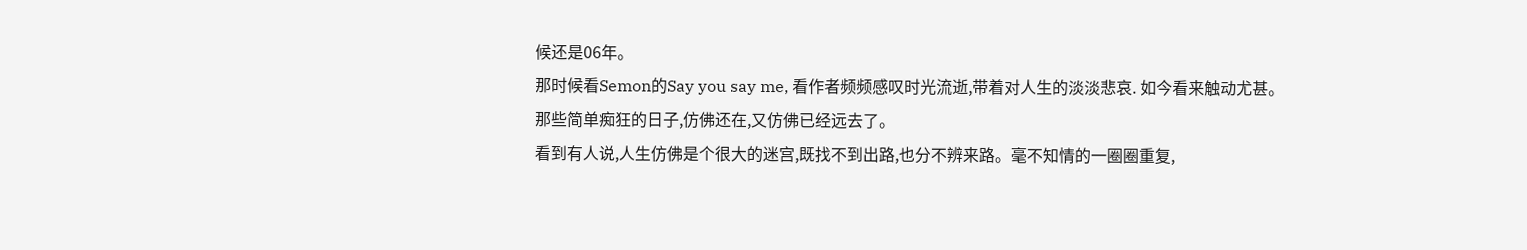候还是06年。
那时候看Semon的Say you say me, 看作者频频感叹时光流逝,带着对人生的淡淡悲哀. 如今看来触动尤甚。
那些简单痴狂的日子,仿佛还在,又仿佛已经远去了。
看到有人说,人生仿佛是个很大的迷宫,既找不到出路,也分不辨来路。毫不知情的一圈圈重复,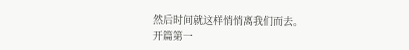然后时间就这样悄悄离我们而去。
开篇第一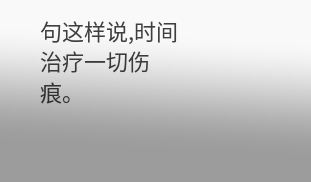句这样说,时间治疗一切伤痕。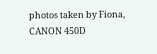photos taken by Fiona, CANON 450D